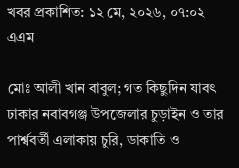খবর প্রকাশিত: ১২ মে, ২০২৬, ০৭:০২ এএম

মোঃ আলী খান বাবুল; গত কিছুদিন যাবৎ ঢাকার নবাবগঞ্জ উপজেলার চুড়াইন ও তার পার্শ্ববর্তী এলাকায় চুরি, ডাকাতি ও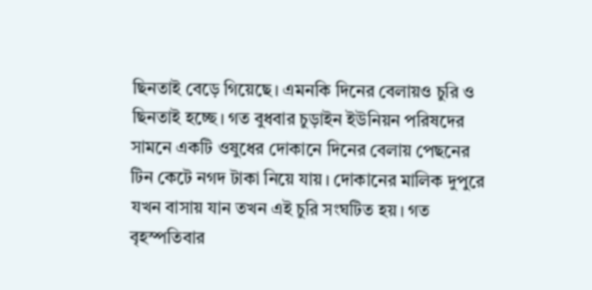ছিনতাই বেড়ে গিয়েছে। এমনকি দিনের বেলায়ও চুরি ও ছিনতাই হচ্ছে। গত বুধবার চুড়াইন ইউনিয়ন পরিষদের সামনে একটি ওষুধের দোকানে দিনের বেলায় পেছনের টিন কেটে নগদ টাকা নিয়ে যায়। দোকানের মালিক দুপুরে যখন বাসায় যান তখন এই চুরি সংঘটিত হয়। গত বৃহস্পতিবার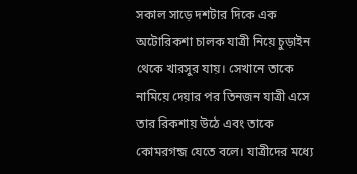সকাল সাড়ে দশটার দিকে এক অটোরিকশা চালক যাত্রী নিয়ে চুড়াইন থেকে খারসুর যায়। সেখানে তাকে নামিয়ে দেয়ার পর তিনজন যাত্রী এসে তার রিকশায় উঠে এবং তাকে কোমরগন্জ যেতে বলে। যাত্রীদের মধ্যে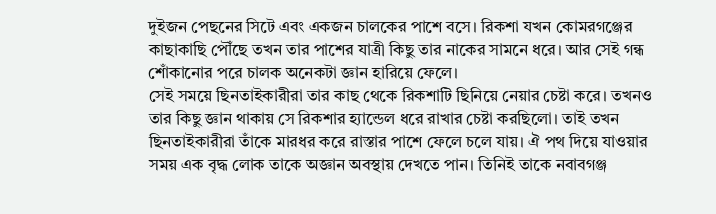দুইজন পেছনের সিটে এবং একজন চালকের পাশে বসে। রিকশা যখন কোমরগঞ্জের কাছাকাছি পৌঁছে তখন তার পাশের যাত্রী কিছু তার নাকের সামনে ধরে। আর সেই গন্ধ শোঁকানোর পরে চালক অনেকটা জ্ঞান হারিয়ে ফেলে।
সেই সময়ে ছিনতাইকারীরা তার কাছ থেকে রিকশাটি ছিনিয়ে নেয়ার চেষ্টা করে। তখনও তার কিছু জ্ঞান থাকায় সে রিকশার হ্যান্ডেল ধরে রাখার চেষ্টা করছিলো। তাই তখন ছিনতাইকারীরা তাঁকে মারধর করে রাস্তার পাশে ফেলে চলে যায়। ঐ পথ দিয়ে যাওয়ার সময় এক বৃদ্ধ লোক তাকে অজ্ঞান অবস্থায় দেখতে পান। তিনিই তাকে নবাবগঞ্জ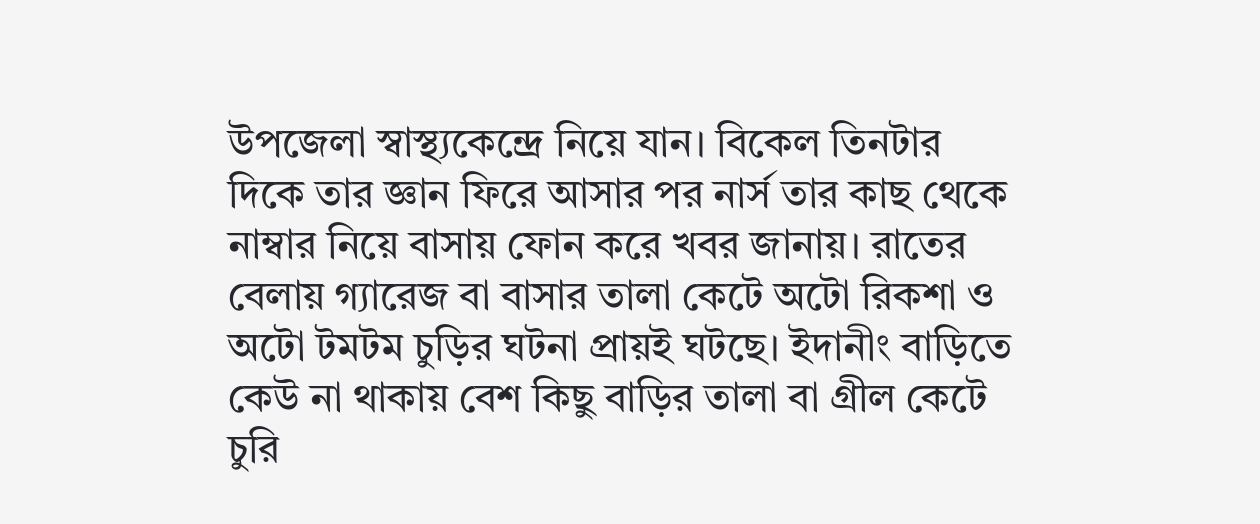উপজেলা স্বাস্থ্যকেন্দ্রে নিয়ে যান। বিকেল তিনটার দিকে তার জ্ঞান ফিরে আসার পর নার্স তার কাছ থেকে নাম্বার নিয়ে বাসায় ফোন করে খবর জানায়। রাতের বেলায় গ্যারেজ বা বাসার তালা কেটে অটো রিকশা ও অটো টমটম চুড়ির ঘটনা প্রায়ই ঘটছে। ইদানীং বাড়িতে কেউ না থাকায় বেশ কিছু বাড়ির তালা বা গ্রীল কেটে চুরি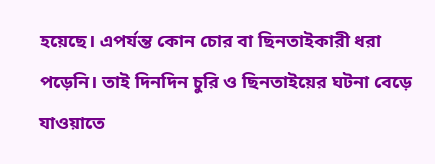হয়েছে। এপর্যন্ত কোন চোর বা ছিনতাইকারী ধরা পড়েনি। তাই দিনদিন চুরি ও ছিনতাইয়ের ঘটনা বেড়ে যাওয়াতে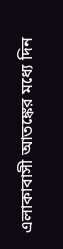এলাকাবাসী আতঙ্কের মধ্যে দিন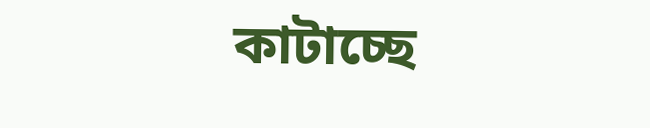কাটাচ্ছে